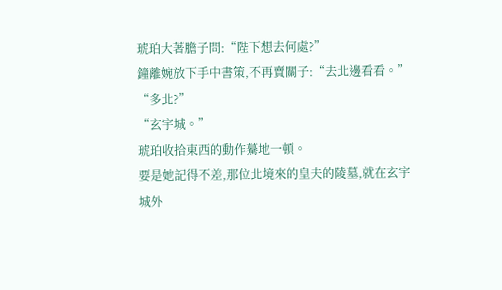琥珀大著膽子問:“陛下想去何處?”
鐘離婉放下手中書策,不再賣關子:“去北邊看看。”
“多北?”
“玄宇城。”
琥珀收拾東西的動作驀地一頓。
要是她記得不差,那位北境來的皇夫的陵墓,就在玄宇城外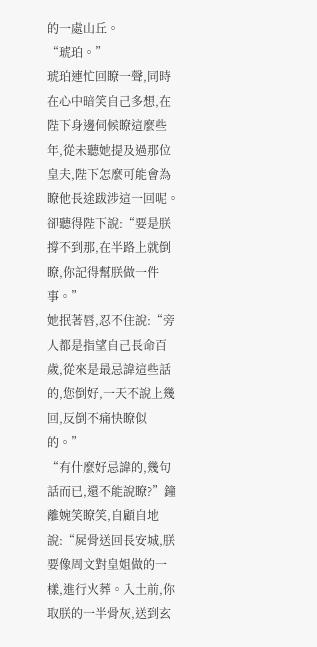的一處山丘。
“琥珀。”
琥珀連忙回瞭一聲,同時在心中暗笑自己多想,在陛下身邊伺候瞭這麼些年,從未聽她提及過那位皇夫,陛下怎麼可能會為瞭他長途跋涉這一回呢。
卻聽得陛下說:“要是朕撐不到那,在半路上就倒瞭,你記得幫朕做一件事。”
她抿著唇,忍不住說:“旁人都是指望自己長命百歲,從來是最忌諱這些話的,您倒好,一天不說上幾回,反倒不痛快瞭似的。”
“有什麼好忌諱的,幾句話而已,還不能說瞭?”鐘離婉笑瞭笑,自顧自地說:“屍骨送回長安城,朕要像周文對皇姐做的一樣,進行火葬。入土前,你取朕的一半骨灰,送到玄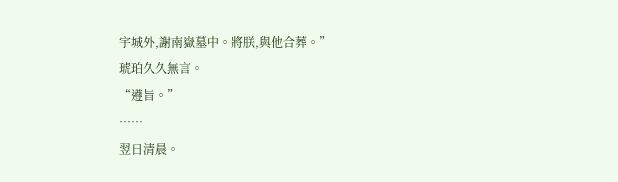宇城外,謝南嶽墓中。將朕,與他合葬。”
琥珀久久無言。
“遵旨。”
……
翌日清晨。